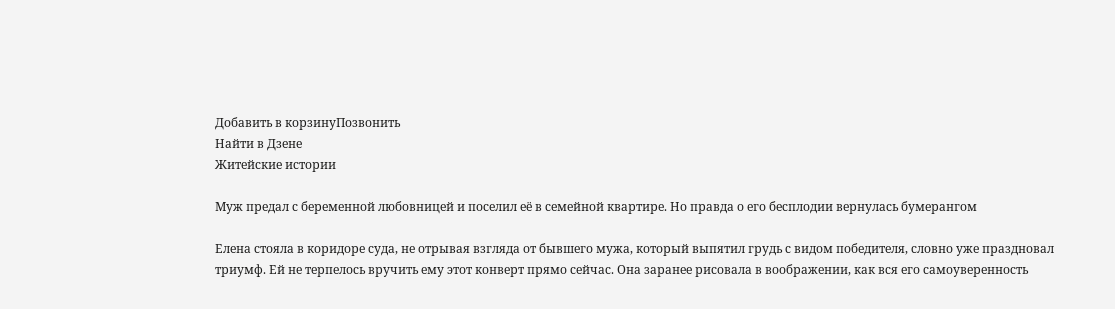Добавить в корзинуПозвонить
Найти в Дзене
Житейские истории

Муж предал с беременной любовницей и поселил её в семейной квартире. Но правда о его бесплодии вернулась бумерангом

Елена стояла в коридоре суда, не отрывая взгляда от бывшего мужа, который выпятил грудь с видом победителя, словно уже праздновал триумф. Ей не терпелось вручить ему этот конверт прямо сейчас. Она заранее рисовала в воображении, как вся его самоуверенность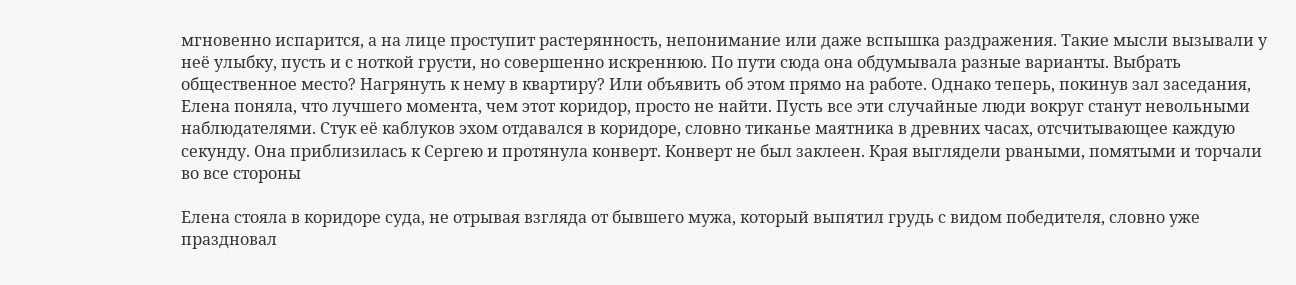мгновенно испарится, а на лице проступит растерянность, непонимание или даже вспышка раздражения. Такие мысли вызывали у неё улыбку, пусть и с ноткой грусти, но совершенно искреннюю. По пути сюда она обдумывала разные варианты. Выбрать общественное место? Нагрянуть к нему в квартиру? Или объявить об этом прямо на работе. Однако теперь, покинув зал заседания, Елена поняла, что лучшего момента, чем этот коридор, просто не найти. Пусть все эти случайные люди вокруг станут невольными наблюдателями. Стук её каблуков эхом отдавался в коридоре, словно тиканье маятника в древних часах, отсчитывающее каждую секунду. Она приблизилась к Сергею и протянула конверт. Конверт не был заклеен. Края выглядели рваными, помятыми и торчали во все стороны

Елена стояла в коридоре суда, не отрывая взгляда от бывшего мужа, который выпятил грудь с видом победителя, словно уже праздновал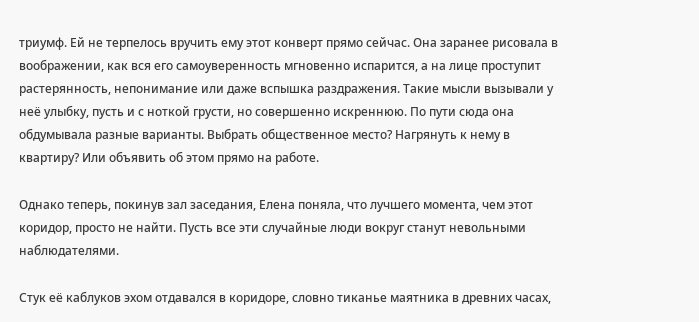триумф. Ей не терпелось вручить ему этот конверт прямо сейчас. Она заранее рисовала в воображении, как вся его самоуверенность мгновенно испарится, а на лице проступит растерянность, непонимание или даже вспышка раздражения. Такие мысли вызывали у неё улыбку, пусть и с ноткой грусти, но совершенно искреннюю. По пути сюда она обдумывала разные варианты. Выбрать общественное место? Нагрянуть к нему в квартиру? Или объявить об этом прямо на работе.

Однако теперь, покинув зал заседания, Елена поняла, что лучшего момента, чем этот коридор, просто не найти. Пусть все эти случайные люди вокруг станут невольными наблюдателями.

Стук её каблуков эхом отдавался в коридоре, словно тиканье маятника в древних часах,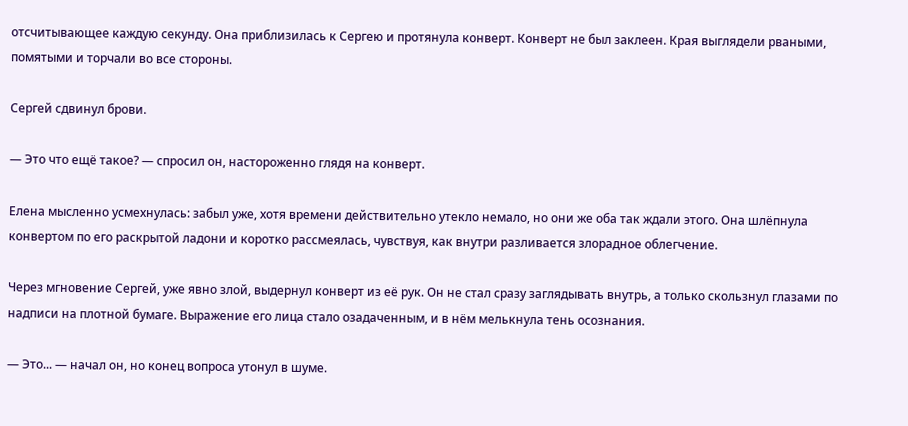отсчитывающее каждую секунду. Она приблизилась к Сергею и протянула конверт. Конверт не был заклеен. Края выглядели рваными, помятыми и торчали во все стороны.

Сергей сдвинул брови.

— Это что ещё такое? — спросил он, настороженно глядя на конверт.

Елена мысленно усмехнулась: забыл уже, хотя времени действительно утекло немало, но они же оба так ждали этого. Она шлёпнула конвертом по его раскрытой ладони и коротко рассмеялась, чувствуя, как внутри разливается злорадное облегчение.

Через мгновение Сергей, уже явно злой, выдернул конверт из её рук. Он не стал сразу заглядывать внутрь, а только скользнул глазами по надписи на плотной бумаге. Выражение его лица стало озадаченным, и в нём мелькнула тень осознания.

— Это... — начал он, но конец вопроса утонул в шуме.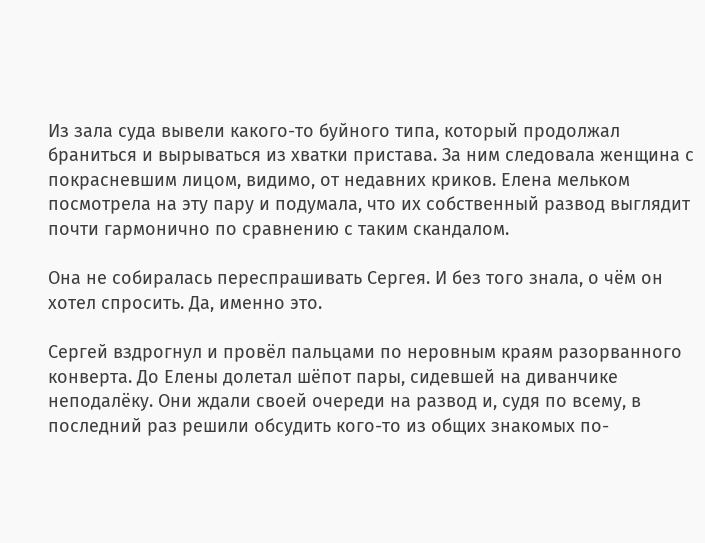Из зала суда вывели какого-то буйного типа, который продолжал браниться и вырываться из хватки пристава. За ним следовала женщина с покрасневшим лицом, видимо, от недавних криков. Елена мельком посмотрела на эту пару и подумала, что их собственный развод выглядит почти гармонично по сравнению с таким скандалом.

Она не собиралась переспрашивать Сергея. И без того знала, о чём он хотел спросить. Да, именно это.

Сергей вздрогнул и провёл пальцами по неровным краям разорванного конверта. До Елены долетал шёпот пары, сидевшей на диванчике неподалёку. Они ждали своей очереди на развод и, судя по всему, в последний раз решили обсудить кого-то из общих знакомых по-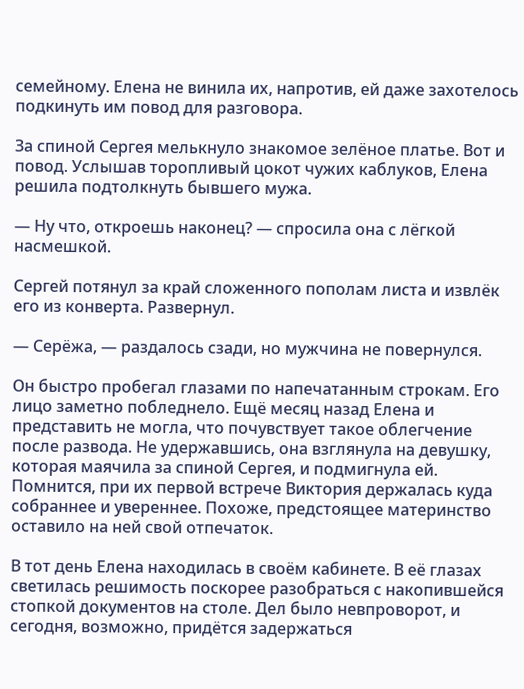семейному. Елена не винила их, напротив, ей даже захотелось подкинуть им повод для разговора.

За спиной Сергея мелькнуло знакомое зелёное платье. Вот и повод. Услышав торопливый цокот чужих каблуков, Елена решила подтолкнуть бывшего мужа.

— Ну что, откроешь наконец? — спросила она с лёгкой насмешкой.

Сергей потянул за край сложенного пополам листа и извлёк его из конверта. Развернул.

— Серёжа, — раздалось сзади, но мужчина не повернулся.

Он быстро пробегал глазами по напечатанным строкам. Его лицо заметно побледнело. Ещё месяц назад Елена и представить не могла, что почувствует такое облегчение после развода. Не удержавшись, она взглянула на девушку, которая маячила за спиной Сергея, и подмигнула ей. Помнится, при их первой встрече Виктория держалась куда собраннее и увереннее. Похоже, предстоящее материнство оставило на ней свой отпечаток.

В тот день Елена находилась в своём кабинете. В её глазах светилась решимость поскорее разобраться с накопившейся стопкой документов на столе. Дел было невпроворот, и сегодня, возможно, придётся задержаться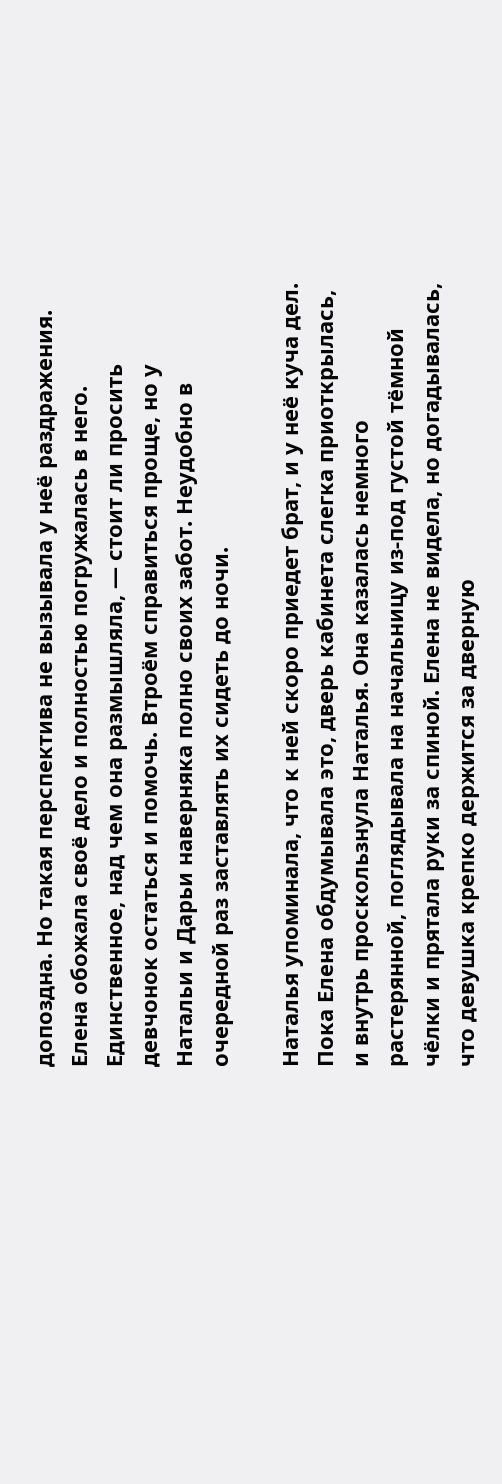допоздна. Но такая перспектива не вызывала у неё раздражения. Елена обожала своё дело и полностью погружалась в него. Единственное, над чем она размышляла, — стоит ли просить девчонок остаться и помочь. Втроём справиться проще, но у Натальи и Дарьи наверняка полно своих забот. Неудобно в очередной раз заставлять их сидеть до ночи.

Наталья упоминала, что к ней скоро приедет брат, и у неё куча дел. Пока Елена обдумывала это, дверь кабинета слегка приоткрылась, и внутрь проскользнула Наталья. Она казалась немного растерянной, поглядывала на начальницу из-под густой тёмной чёлки и прятала руки за спиной. Елена не видела, но догадывалась, что девушка крепко держится за дверную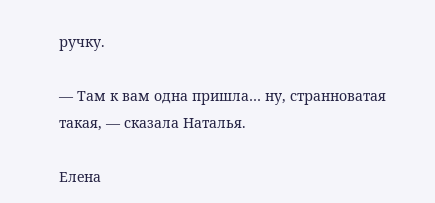ручку.

— Там к вам одна пришла… ну, странноватая такая, — сказала Наталья.

Елена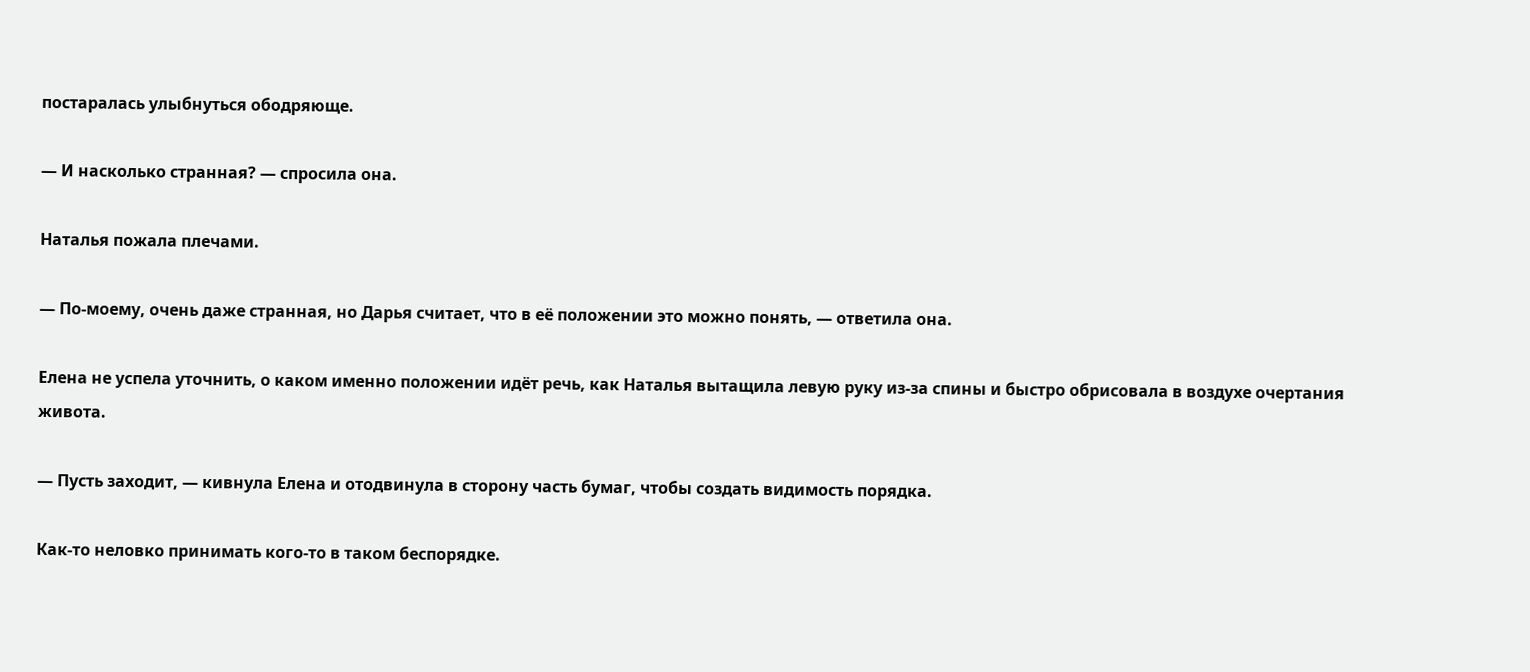постаралась улыбнуться ободряюще.

— И насколько странная? — спросила она.

Наталья пожала плечами.

— По-моему, очень даже странная, но Дарья считает, что в её положении это можно понять, — ответила она.

Елена не успела уточнить, о каком именно положении идёт речь, как Наталья вытащила левую руку из-за спины и быстро обрисовала в воздухе очертания живота.

— Пусть заходит, — кивнула Елена и отодвинула в сторону часть бумаг, чтобы создать видимость порядка.

Как-то неловко принимать кого-то в таком беспорядке.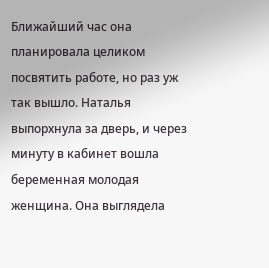Ближайший час она планировала целиком посвятить работе, но раз уж так вышло. Наталья выпорхнула за дверь, и через минуту в кабинет вошла беременная молодая женщина. Она выглядела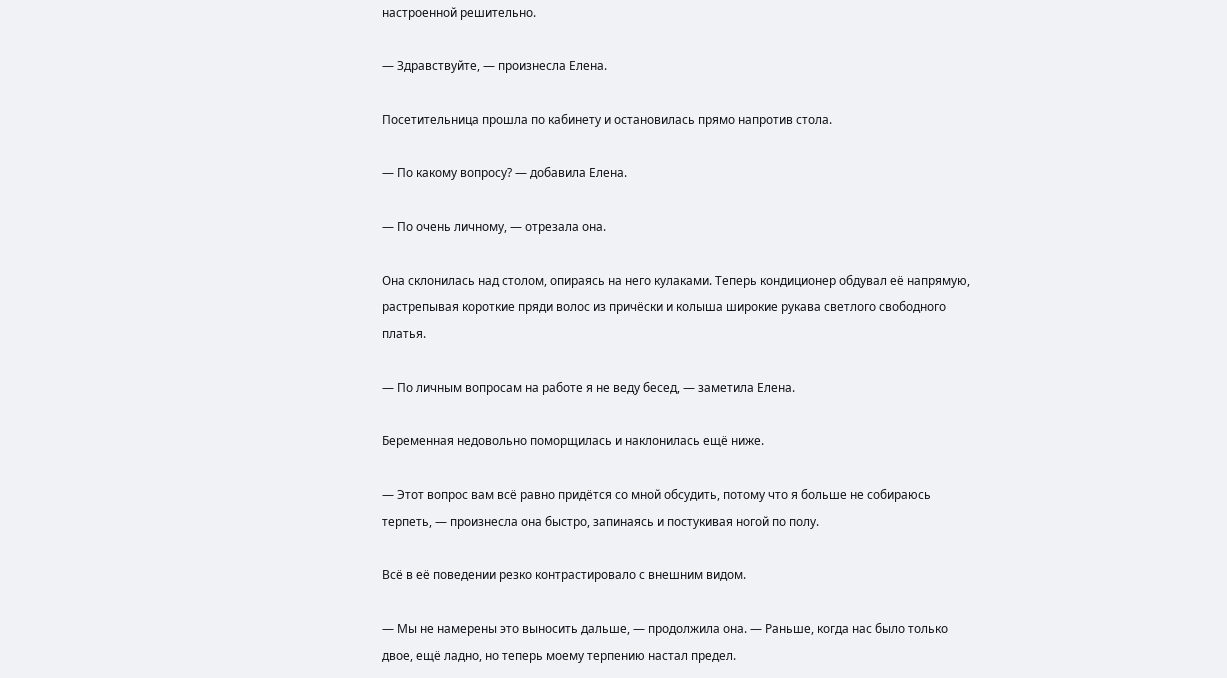настроенной решительно.

— Здравствуйте, — произнесла Елена.

Посетительница прошла по кабинету и остановилась прямо напротив стола.

— По какому вопросу? — добавила Елена.

— По очень личному, — отрезала она.

Она склонилась над столом, опираясь на него кулаками. Теперь кондиционер обдувал её напрямую, растрепывая короткие пряди волос из причёски и колыша широкие рукава светлого свободного платья.

— По личным вопросам на работе я не веду бесед, — заметила Елена.

Беременная недовольно поморщилась и наклонилась ещё ниже.

— Этот вопрос вам всё равно придётся со мной обсудить, потому что я больше не собираюсь терпеть, — произнесла она быстро, запинаясь и постукивая ногой по полу.

Всё в её поведении резко контрастировало с внешним видом.

— Мы не намерены это выносить дальше, — продолжила она. — Раньше, когда нас было только двое, ещё ладно, но теперь моему терпению настал предел.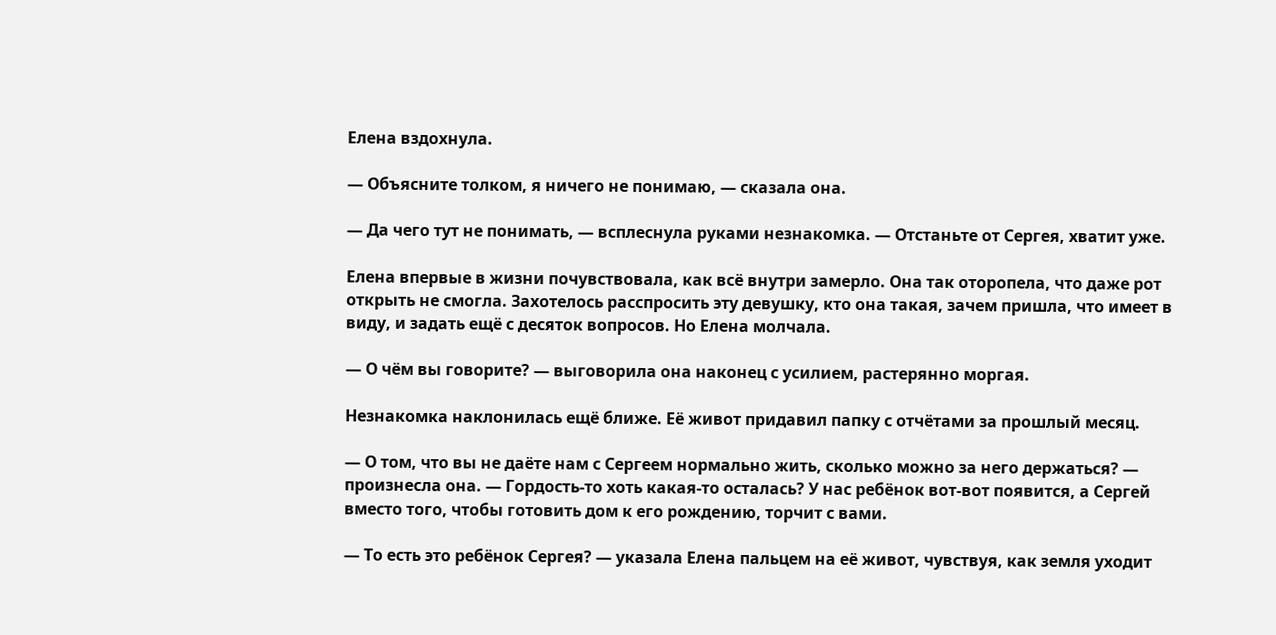Елена вздохнула.

— Объясните толком, я ничего не понимаю, — сказала она.

— Да чего тут не понимать, — всплеснула руками незнакомка. — Отстаньте от Сергея, хватит уже.

Елена впервые в жизни почувствовала, как всё внутри замерло. Она так оторопела, что даже рот открыть не смогла. Захотелось расспросить эту девушку, кто она такая, зачем пришла, что имеет в виду, и задать ещё с десяток вопросов. Но Елена молчала.

— О чём вы говорите? — выговорила она наконец с усилием, растерянно моргая.

Незнакомка наклонилась ещё ближе. Её живот придавил папку с отчётами за прошлый месяц.

— О том, что вы не даёте нам с Сергеем нормально жить, сколько можно за него держаться? — произнесла она. — Гордость-то хоть какая-то осталась? У нас ребёнок вот-вот появится, а Сергей вместо того, чтобы готовить дом к его рождению, торчит с вами.

— То есть это ребёнок Сергея? — указала Елена пальцем на её живот, чувствуя, как земля уходит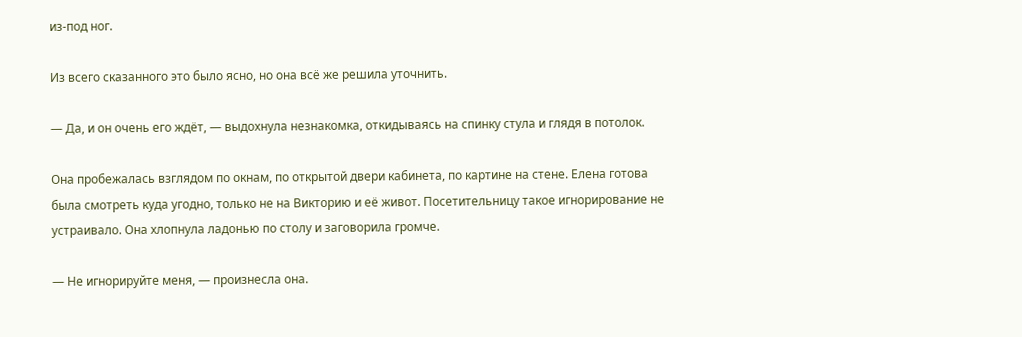из-под ног.

Из всего сказанного это было ясно, но она всё же решила уточнить.

— Да, и он очень его ждёт, — выдохнула незнакомка, откидываясь на спинку стула и глядя в потолок.

Она пробежалась взглядом по окнам, по открытой двери кабинета, по картине на стене. Елена готова была смотреть куда угодно, только не на Викторию и её живот. Посетительницу такое игнорирование не устраивало. Она хлопнула ладонью по столу и заговорила громче.

— Не игнорируйте меня, — произнесла она.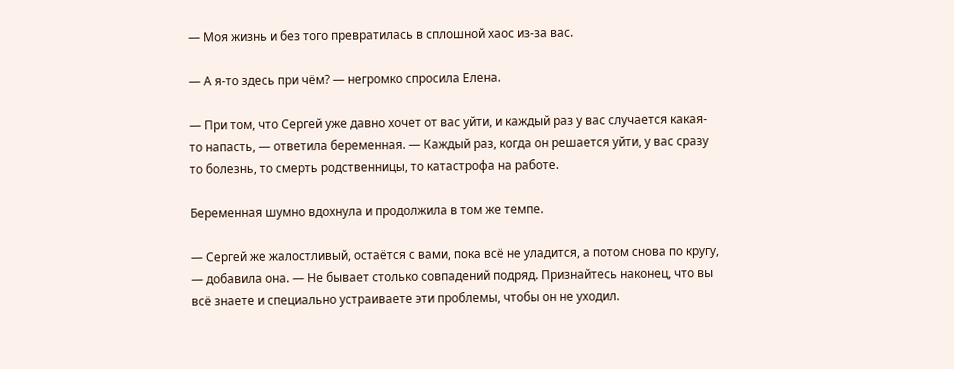— Моя жизнь и без того превратилась в сплошной хаос из-за вас.

— А я-то здесь при чём? — негромко спросила Елена.

— При том, что Сергей уже давно хочет от вас уйти, и каждый раз у вас случается какая-то напасть, — ответила беременная. — Каждый раз, когда он решается уйти, у вас сразу то болезнь, то смерть родственницы, то катастрофа на работе.

Беременная шумно вдохнула и продолжила в том же темпе.

— Сергей же жалостливый, остаётся с вами, пока всё не уладится, а потом снова по кругу, — добавила она. — Не бывает столько совпадений подряд. Признайтесь наконец, что вы всё знаете и специально устраиваете эти проблемы, чтобы он не уходил.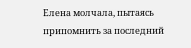Елена молчала, пытаясь припомнить за последний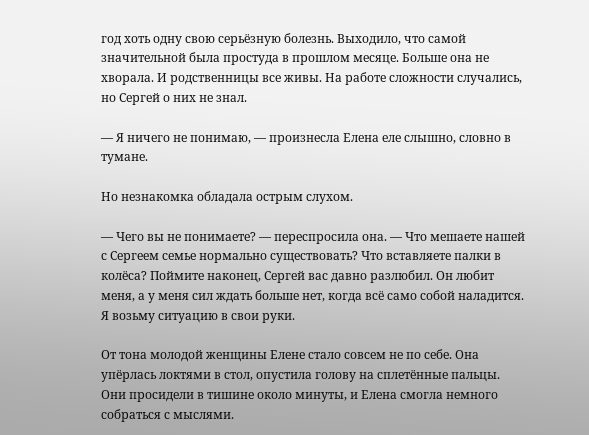год хоть одну свою серьёзную болезнь. Выходило, что самой значительной была простуда в прошлом месяце. Больше она не хворала. И родственницы все живы. На работе сложности случались, но Сергей о них не знал.

— Я ничего не понимаю, — произнесла Елена еле слышно, словно в тумане.

Но незнакомка обладала острым слухом.

— Чего вы не понимаете? — переспросила она. — Что мешаете нашей с Сергеем семье нормально существовать? Что вставляете палки в колёса? Поймите наконец, Сергей вас давно разлюбил. Он любит меня, а у меня сил ждать больше нет, когда всё само собой наладится. Я возьму ситуацию в свои руки.

От тона молодой женщины Елене стало совсем не по себе. Она упёрлась локтями в стол, опустила голову на сплетённые пальцы. Они просидели в тишине около минуты, и Елена смогла немного собраться с мыслями.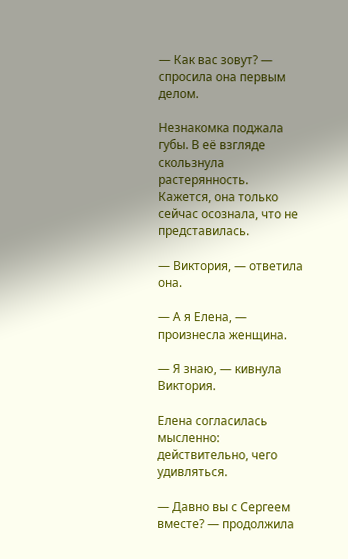— Как вас зовут? — спросила она первым делом.

Незнакомка поджала губы. В её взгляде скользнула растерянность. Кажется, она только сейчас осознала, что не представилась.

— Виктория, — ответила она.

— А я Елена, — произнесла женщина.

— Я знаю, — кивнула Виктория.

Елена согласилась мысленно: действительно, чего удивляться.

— Давно вы с Сергеем вместе? — продолжила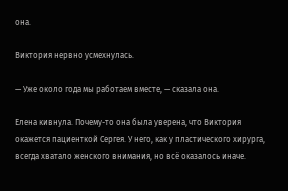она.

Виктория нервно усмехнулась.

— Уже около года мы работаем вместе, — сказала она.

Елена кивнула. Почему-то она была уверена, что Виктория окажется пациенткой Сергея. У него, как у пластического хирурга, всегда хватало женского внимания, но всё оказалось иначе.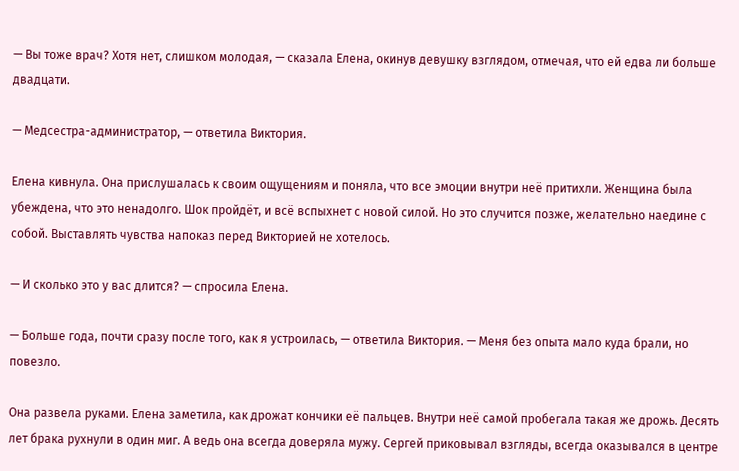— Вы тоже врач? Хотя нет, слишком молодая, — сказала Елена, окинув девушку взглядом, отмечая, что ей едва ли больше двадцати.

— Медсестра-администратор, — ответила Виктория.

Елена кивнула. Она прислушалась к своим ощущениям и поняла, что все эмоции внутри неё притихли. Женщина была убеждена, что это ненадолго. Шок пройдёт, и всё вспыхнет с новой силой. Но это случится позже, желательно наедине с собой. Выставлять чувства напоказ перед Викторией не хотелось.

— И сколько это у вас длится? — спросила Елена.

— Больше года, почти сразу после того, как я устроилась, — ответила Виктория. — Меня без опыта мало куда брали, но повезло.

Она развела руками. Елена заметила, как дрожат кончики её пальцев. Внутри неё самой пробегала такая же дрожь. Десять лет брака рухнули в один миг. А ведь она всегда доверяла мужу. Сергей приковывал взгляды, всегда оказывался в центре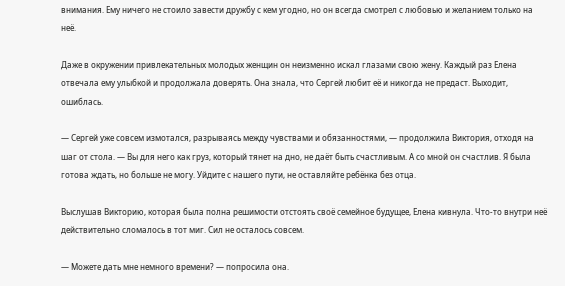внимания. Ему ничего не стоило завести дружбу с кем угодно, но он всегда смотрел с любовью и желанием только на неё.

Даже в окружении привлекательных молодых женщин он неизменно искал глазами свою жену. Каждый раз Елена отвечала ему улыбкой и продолжала доверять. Она знала, что Сергей любит её и никогда не предаст. Выходит, ошиблась.

— Сергей уже совсем измотался, разрываясь между чувствами и обязанностями, — продолжила Виктория, отходя на шаг от стола. — Вы для него как груз, который тянет на дно, не даёт быть счастливым. А со мной он счастлив. Я была готова ждать, но больше не могу. Уйдите с нашего пути, не оставляйте ребёнка без отца.

Выслушав Викторию, которая была полна решимости отстоять своё семейное будущее, Елена кивнула. Что-то внутри неё действительно сломалось в тот миг. Сил не осталось совсем.

— Можете дать мне немного времени? — попросила она.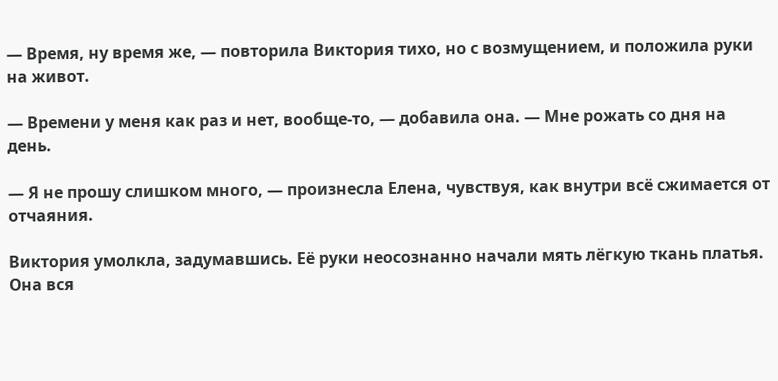— Время, ну время же, — повторила Виктория тихо, но с возмущением, и положила руки на живот.

— Времени у меня как раз и нет, вообще-то, — добавила она. — Мне рожать со дня на день.

— Я не прошу слишком много, — произнесла Елена, чувствуя, как внутри всё сжимается от отчаяния.

Виктория умолкла, задумавшись. Её руки неосознанно начали мять лёгкую ткань платья. Она вся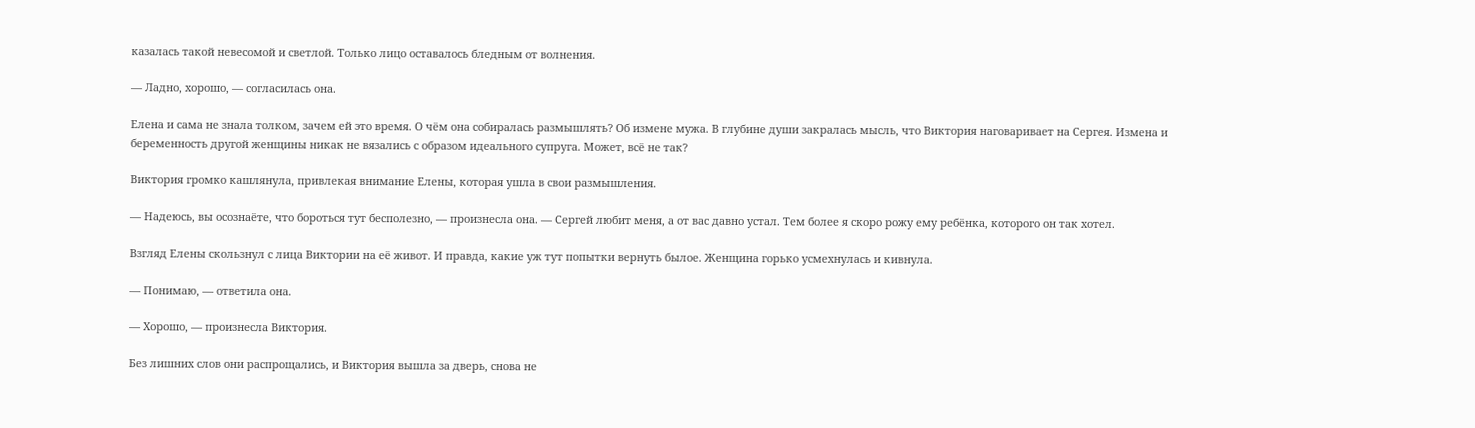казалась такой невесомой и светлой. Только лицо оставалось бледным от волнения.

— Ладно, хорошо, — согласилась она.

Елена и сама не знала толком, зачем ей это время. О чём она собиралась размышлять? Об измене мужа. В глубине души закралась мысль, что Виктория наговаривает на Сергея. Измена и беременность другой женщины никак не вязались с образом идеального супруга. Может, всё не так?

Виктория громко кашлянула, привлекая внимание Елены, которая ушла в свои размышления.

— Надеюсь, вы осознаёте, что бороться тут бесполезно, — произнесла она. — Сергей любит меня, а от вас давно устал. Тем более я скоро рожу ему ребёнка, которого он так хотел.

Взгляд Елены скользнул с лица Виктории на её живот. И правда, какие уж тут попытки вернуть былое. Женщина горько усмехнулась и кивнула.

— Понимаю, — ответила она.

— Хорошо, — произнесла Виктория.

Без лишних слов они распрощались, и Виктория вышла за дверь, снова не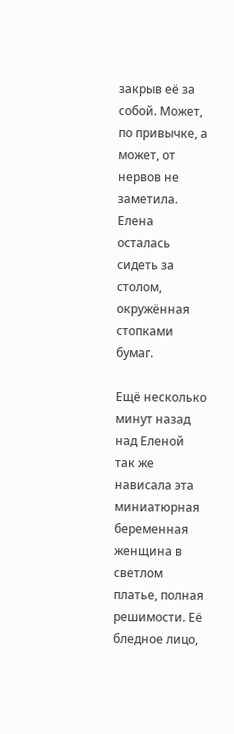закрыв её за собой. Может, по привычке, а может, от нервов не заметила. Елена осталась сидеть за столом, окружённая стопками бумаг.

Ещё несколько минут назад над Еленой так же нависала эта миниатюрная беременная женщина в светлом платье, полная решимости. Её бледное лицо,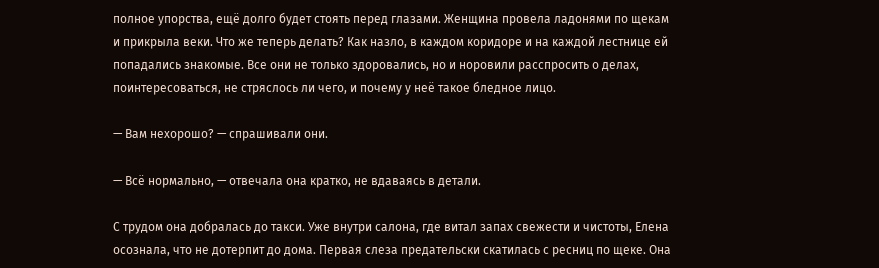полное упорства, ещё долго будет стоять перед глазами. Женщина провела ладонями по щекам и прикрыла веки. Что же теперь делать? Как назло, в каждом коридоре и на каждой лестнице ей попадались знакомые. Все они не только здоровались, но и норовили расспросить о делах, поинтересоваться, не стряслось ли чего, и почему у неё такое бледное лицо.

— Вам нехорошо? — спрашивали они.

— Всё нормально, — отвечала она кратко, не вдаваясь в детали.

С трудом она добралась до такси. Уже внутри салона, где витал запах свежести и чистоты, Елена осознала, что не дотерпит до дома. Первая слеза предательски скатилась с ресниц по щеке. Она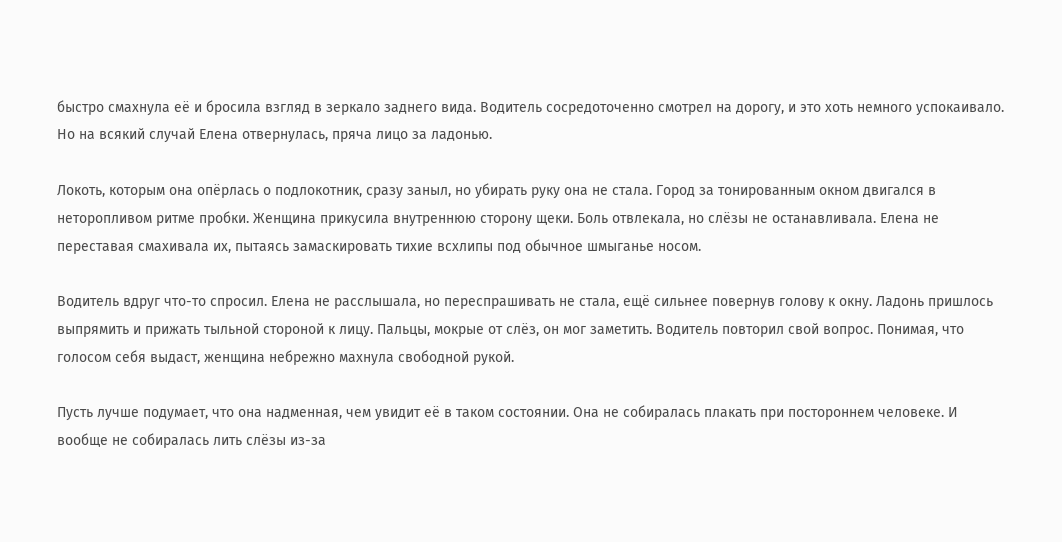быстро смахнула её и бросила взгляд в зеркало заднего вида. Водитель сосредоточенно смотрел на дорогу, и это хоть немного успокаивало. Но на всякий случай Елена отвернулась, пряча лицо за ладонью.

Локоть, которым она опёрлась о подлокотник, сразу заныл, но убирать руку она не стала. Город за тонированным окном двигался в неторопливом ритме пробки. Женщина прикусила внутреннюю сторону щеки. Боль отвлекала, но слёзы не останавливала. Елена не переставая смахивала их, пытаясь замаскировать тихие всхлипы под обычное шмыганье носом.

Водитель вдруг что-то спросил. Елена не расслышала, но переспрашивать не стала, ещё сильнее повернув голову к окну. Ладонь пришлось выпрямить и прижать тыльной стороной к лицу. Пальцы, мокрые от слёз, он мог заметить. Водитель повторил свой вопрос. Понимая, что голосом себя выдаст, женщина небрежно махнула свободной рукой.

Пусть лучше подумает, что она надменная, чем увидит её в таком состоянии. Она не собиралась плакать при постороннем человеке. И вообще не собиралась лить слёзы из-за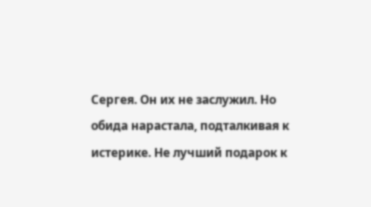Сергея. Он их не заслужил. Но обида нарастала, подталкивая к истерике. Не лучший подарок к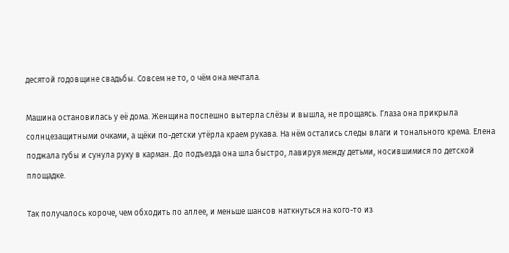десятой годовщине свадьбы. Совсем не то, о чём она мечтала.

Машина остановилась у её дома. Женщина поспешно вытерла слёзы и вышла, не прощаясь. Глаза она прикрыла солнцезащитными очками, а щёки по-детски утёрла краем рукава. На нём остались следы влаги и тонального крема. Елена поджала губы и сунула руку в карман. До подъезда она шла быстро, лавируя между детьми, носившимися по детской площадке.

Так получалось короче, чем обходить по аллее, и меньше шансов наткнуться на кого-то из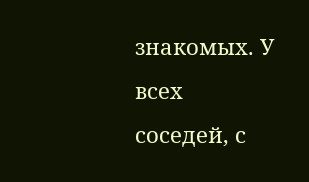знакомых. У всех соседей, с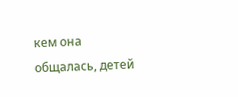кем она общалась, детей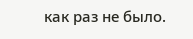как раз не было.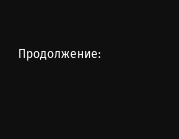Продолжение: